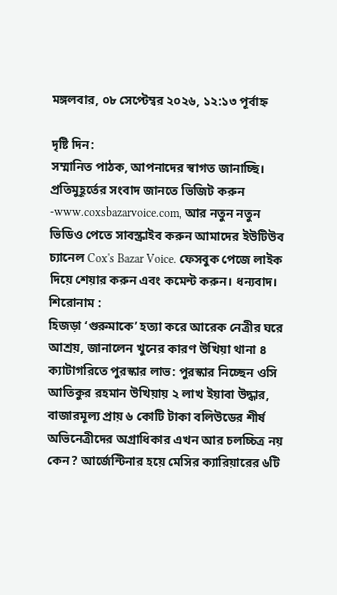মঙ্গলবার, ০৮ সেপ্টেম্বর ২০২৬, ১২:১৩ পূর্বাহ্ন

দৃষ্টি দিন:
সম্মানিত পাঠক, আপনাদের স্বাগত জানাচ্ছি। প্রতিমুহূর্তের সংবাদ জানতে ভিজিট করুন -www.coxsbazarvoice.com, আর নতুন নতুন ভিডিও পেতে সাবস্ক্রাইব করুন আমাদের ইউটিউব চ্যানেল Cox's Bazar Voice. ফেসবুক পেজে লাইক দিয়ে শেয়ার করুন এবং কমেন্ট করুন। ধন্যবাদ।
শিরোনাম :
হিজড়া ‘গুরুমাকে’ হত্যা করে আরেক নেত্রীর ঘরে আশ্রয়, জানালেন খুনের কারণ উখিয়া থানা ৪ ক্যাটাগরিতে পুরস্কার লাভ: পুরস্কার নিচ্ছেন ওসি আতিকুর রহমান উখিয়ায় ২ লাখ ইয়াবা উদ্ধার, বাজারমূল্য প্রায় ৬ কোটি টাকা বলিউডের শীর্ষ অভিনেত্রীদের অগ্রাধিকার এখন আর চলচ্চিত্র নয় কেন? আর্জেন্টিনার হয়ে মেসির ক্যারিয়ারের ৬টি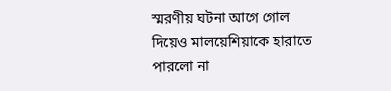স্মরণীয় ঘটনা আগে গোল দিয়েও মালয়েশিয়াকে হারাতে পারলো না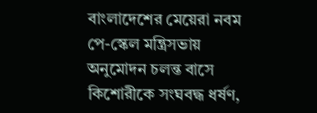বাংলাদেশের মেয়েরা নবম পে-স্কেল মন্ত্রিসভায় অনুমোদন চলন্ত বাসে কিশোরীকে সংঘবদ্ধ ধর্ষণ,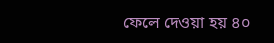ফেলে দেওয়া হয় ৪০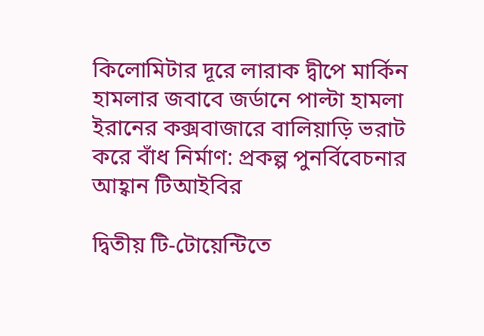কিলোমিটার দূরে লারাক দ্বীপে মার্কিন হামলার জবাবে জর্ডানে পাল্টা হামলা ইরানের কক্সবাজারে বালিয়াড়ি ভরাট করে বাঁধ নির্মাণ: প্রকল্প পুনর্বিবেচনার আহ্বান টিআইবির

দ্বিতীয় টি-টোয়েন্টিতে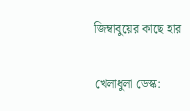জিম্বাবুয়ের কাছে হার

খেলাধুলা ডেস্ক: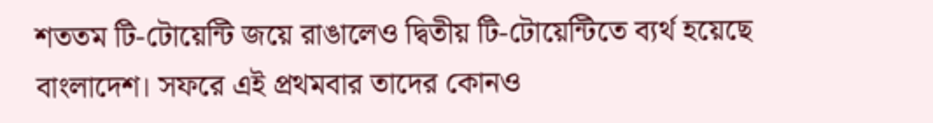শততম টি-টোয়েন্টি জয়ে রাঙালেও দ্বিতীয় টি-টোয়েন্টিতে ব্যর্থ হয়েছে বাংলাদেশ। সফরে এই প্রথমবার তাদের কোনও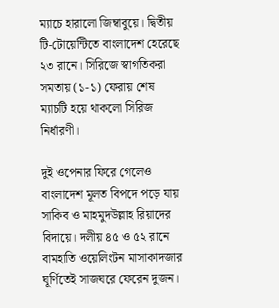ম্যাচে হারালো জিম্বাবুয়ে। দ্বিতীয় টি-টোয়েন্টিতে বাংলাদেশ হেরেছে ২৩ রানে। সিরিজে স্বাগতিকরা সমতায় (১-১) ফেরায় শেষ ম্যাচটি হয়ে থাকলো সিরিজ নির্ধারণী।

দুই ওপেনার ফিরে গেলেও বাংলাদেশ মূলত বিপদে পড়ে যায় সাকিব ও মাহমুদউল্লাহ রিয়াদের বিদায়ে। দলীয় ৪৫ ও ৫২ রানে বামহাতি ওয়েলিংটন মাসাকাদজার ঘূর্ণিতেই সাজঘরে ফেরেন দুজন।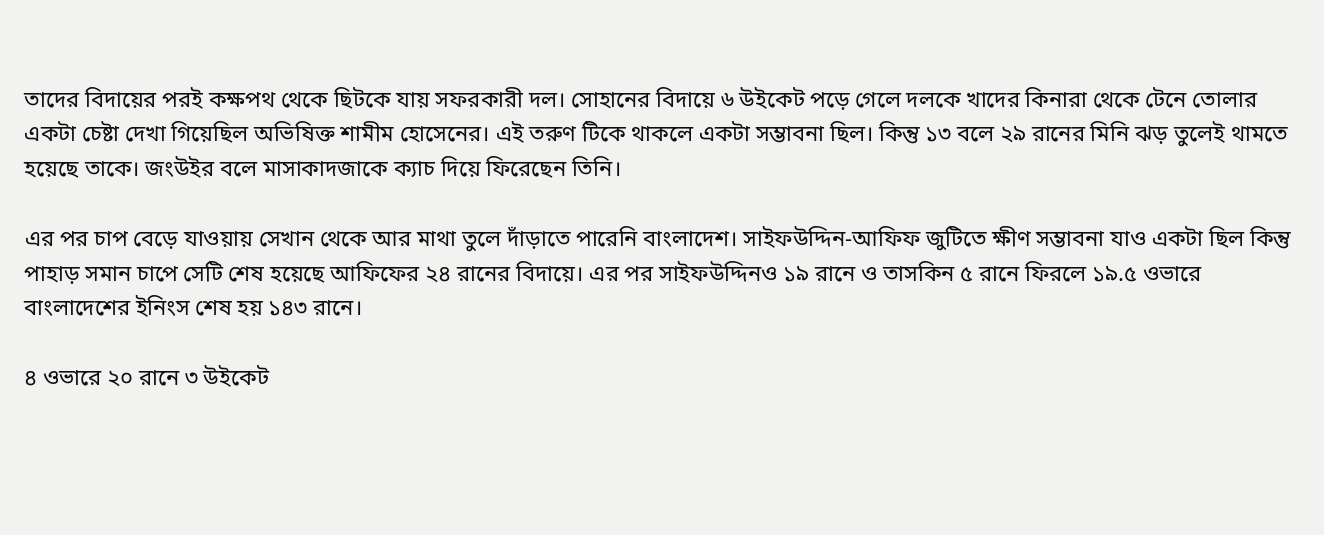তাদের বিদায়ের পরই কক্ষপথ থেকে ছিটকে যায় সফরকারী দল। সোহানের বিদায়ে ৬ উইকেট পড়ে গেলে দলকে খাদের কিনারা থেকে টেনে তোলার একটা চেষ্টা দেখা গিয়েছিল অভিষিক্ত শামীম হোসেনের। এই তরুণ টিকে থাকলে একটা সম্ভাবনা ছিল। কিন্তু ১৩ বলে ২৯ রানের মিনি ঝড় তুলেই থামতে হয়েছে তাকে। জংউইর বলে মাসাকাদজাকে ক্যাচ দিয়ে ফিরেছেন তিনি।

এর পর চাপ বেড়ে যাওয়ায় সেখান থেকে আর মাথা তুলে দাঁড়াতে পারেনি বাংলাদেশ। সাইফউদ্দিন-আফিফ জুটিতে ক্ষীণ সম্ভাবনা যাও একটা ছিল কিন্তু পাহাড় সমান চাপে সেটি শেষ হয়েছে আফিফের ২৪ রানের বিদায়ে। এর পর সাইফউদ্দিনও ১৯ রানে ও তাসকিন ৫ রানে ফিরলে ১৯.৫ ওভারে বাংলাদেশের ইনিংস শেষ হয় ১৪৩ রানে।

৪ ওভারে ২০ রানে ৩ উইকেট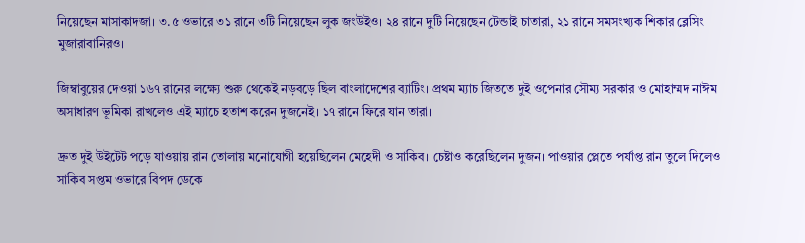নিয়েছেন মাসাকাদজা। ৩.৫ ওভারে ৩১ রানে ৩টি নিয়েছেন লুক জংউইও। ২৪ রানে দুটি নিয়েছেন টেন্ডাই চাতারা, ২১ রানে সমসংখ্যক শিকার ব্লেসিং মুজারাবানিরও।

জিম্বাবুয়ের দেওয়া ১৬৭ রানের লক্ষ্যে শুরু থেকেই নড়বড়ে ছিল বাংলাদেশের ব্যাটিং। প্রথম ম্যাচ জিততে দুই ওপেনার সৌম্য সরকার ও মোহাম্মদ নাঈম অসাধারণ ভূমিকা রাখলেও এই ম্যাচে হতাশ করেন দুজনেই। ১৭ রানে ফিরে যান তারা।

দ্রুত দুই উইটেট পড়ে যাওয়ায় রান তোলায় মনোযোগী হয়েছিলেন মেহেদী ও সাকিব। চেষ্টাও করেছিলেন দুজন। পাওয়ার প্লেতে পর্যাপ্ত রান তুলে দিলেও সাকিব সপ্তম ওভারে বিপদ ডেকে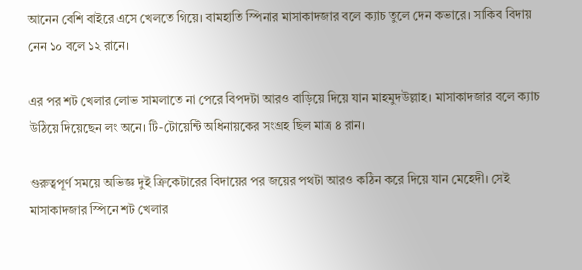আনেন বেশি বাইরে এসে খেলতে গিয়ে। বামহাতি স্পিনার মাসাকাদজার বলে ক্যাচ তুলে দেন কভারে। সাকিব বিদায় নেন ১০ বলে ১২ রানে।

এর পর শট খেলার লোভ সামলাতে না পেরে বিপদটা আরও বাড়িয়ে দিয়ে যান মাহমুদউল্লাহ। মাসাকাদজার বলে ক্যাচ উঠিয়ে দিয়েছেন লং অনে। টি-টোয়েন্টি অধিনায়কের সংগ্রহ ছিল মাত্র ৪ রান।

গুরুত্বপূর্ণ সময়ে অভিজ্ঞ দুই ক্রিকেটারের বিদায়ের পর জয়ের পথটা আরও কঠিন করে দিয়ে যান মেহেদী। সেই মাসাকাদজার স্পিনে শট খেলার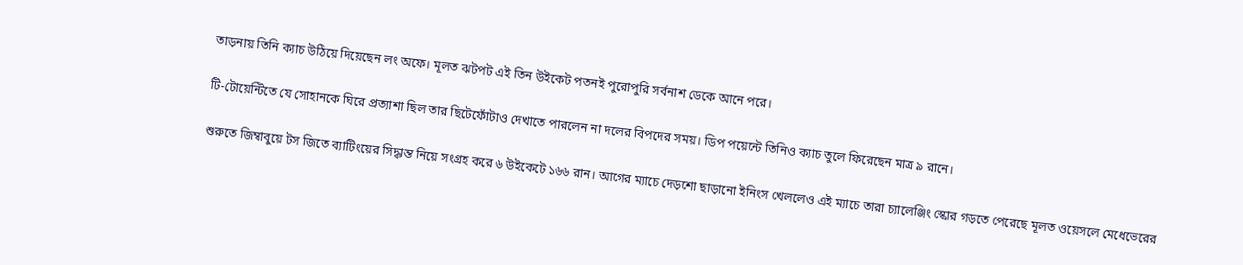তাড়নায় তিনি ক্যাচ উঠিয়ে দিয়েছেন লং অফে। মূলত ঝটপট এই তিন উইকেট পতনই পুরোপুরি সর্বনাশ ডেকে আনে পরে।

টি-টোয়েন্টিতে যে সোহানকে ঘিরে প্রত্যাশা ছিল তার ছিটেফোঁটাও দেখাতে পারলেন না দলের বিপদের সময়। ডিপ পয়েন্টে তিনিও ক্যাচ তুলে ফিরেছেন মাত্র ৯ রানে।

শুরুতে জিম্বাবুয়ে টস জিতে ব্যাটিংয়ের সিদ্ধান্ত নিয়ে সংগ্রহ করে ৬ উইকেটে ১৬৬ রান। আগের ম্যাচে দেড়শো ছাড়ানো ইনিংস খেললেও এই ম্যাচে তারা চ্যালেঞ্জিং স্কোর গড়তে পেরেছে মূলত ওয়েসলে মেধেভেরের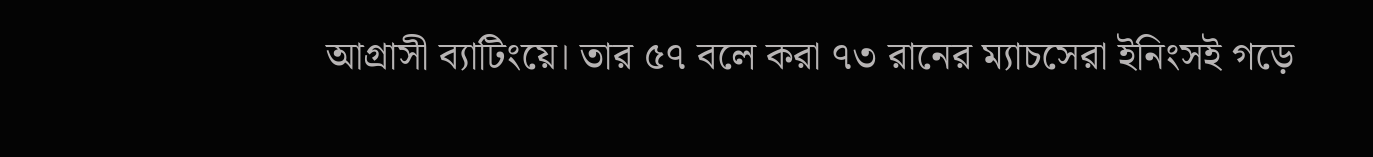আগ্রাসী ব্যাটিংয়ে। তার ৫৭ বলে করা ৭৩ রানের ম্যাচসেরা ইনিংসই গড়ে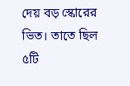দেয় বড় স্কোরের ভিত। তাতে ছিল ৫টি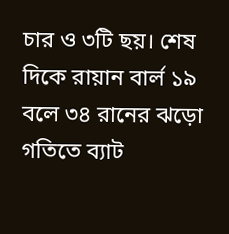চার ও ৩টি ছয়। শেষ দিকে রায়ান বার্ল ১৯ বলে ৩৪ রানের ঝড়ো গতিতে ব্যাট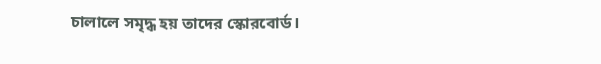চালালে সমৃদ্ধ হয় তাদের স্কোরবোর্ড।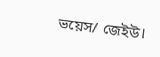ভয়েস/ জেইউ।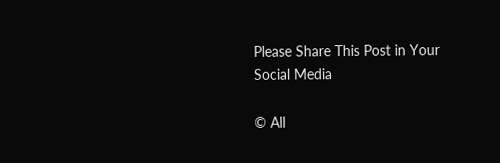Please Share This Post in Your Social Media

© All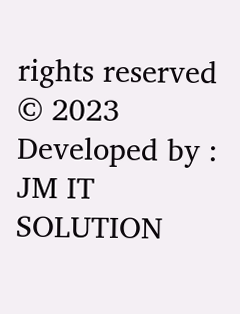rights reserved © 2023
Developed by : JM IT SOLUTION